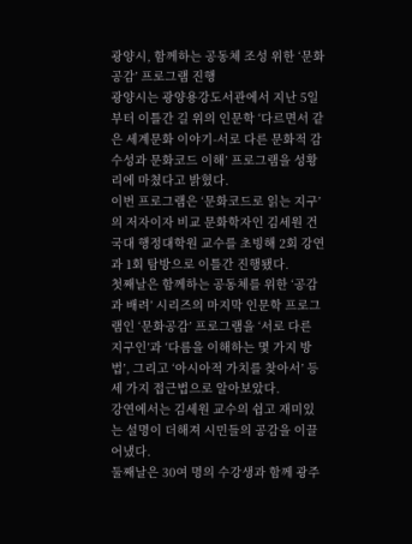광양시, 함께하는 공동체 조성 위한 ‘문화공감’ 프로그램 진행
광양시는 광양용강도서관에서 지난 5일부터 이틀간 길 위의 인문학 ‘다르면서 같은 세계문화 이야기-서로 다른 문화적 감수성과 문화코드 이해’ 프로그램을 성황리에 마쳤다고 밝혔다.
이번 프로그램은 ‘문화코드로 읽는 지구’의 저자이자 비교 문화학자인 김세원 건국대 행정대학원 교수를 초빙해 2회 강연과 1회 탐방으로 이틀간 진행됐다.
첫째날은 함께하는 공동체를 위한 ‘공감과 배려’ 시리즈의 마지막 인문학 프로그램인 ‘문화공감’ 프로그램을 ‘서로 다른 지구인’과 ‘다름을 이해하는 몇 가지 방법’, 그리고 ‘아시아적 가치를 찾아서’ 등 세 가지 접근법으로 알아보았다.
강연에서는 김세원 교수의 쉽고 재미있는 설명이 더해져 시민들의 공감을 이끌어냈다.
둘째날은 30여 명의 수강생과 함께 광주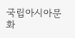국립아시아문화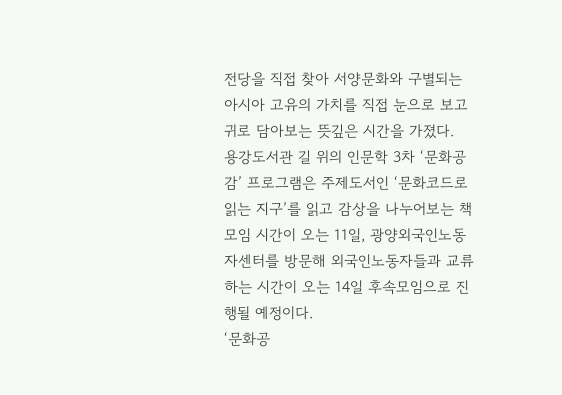전당을 직접 찾아 서양문화와 구별되는 아시아 고유의 가치를 직접 눈으로 보고 귀로 담아보는 뜻깊은 시간을 가졌다.
용강도서관 길 위의 인문학 3차 ‘문화공감’ 프로그램은 주제도서인 ‘문화코드로 읽는 지구’를 읽고 감상을 나누어보는 책모임 시간이 오는 11일, 광양외국인노동자센터를 방문해 외국인노동자들과 교류하는 시간이 오는 14일 후속모임으로 진행될 예정이다.
‘문화공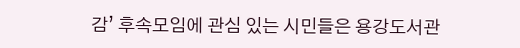감’ 후속모임에 관심 있는 시민들은 용강도서관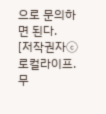으로 문의하면 된다.
[저작권자ⓒ 로컬라이프. 무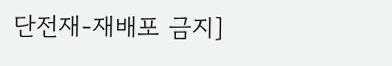단전재-재배포 금지]